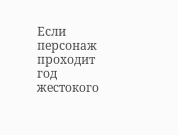Если персонаж проходит год жестокого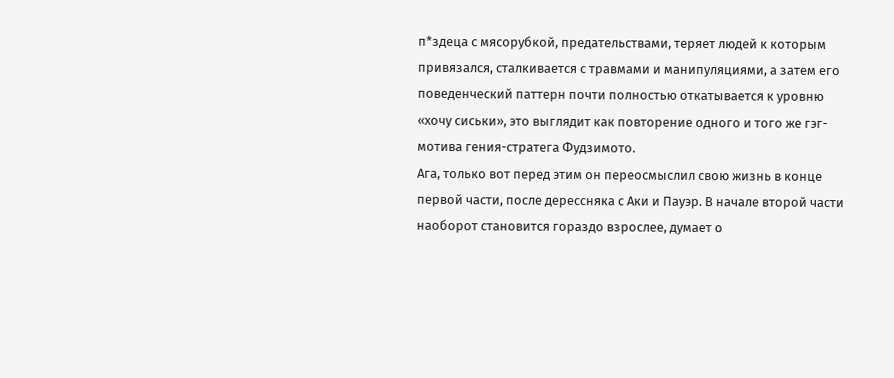п*здеца с мясорубкой, предательствами, теряет людей к которым привязался, сталкивается с травмами и манипуляциями, а затем его поведенческий паттерн почти полностью откатывается к уровню «хочу сиськи», это выглядит как повторение одного и того же гэг-мотива гения-стратега Фудзимото.
Ага, только вот перед этим он переосмыслил свою жизнь в конце первой части, после дерессняка с Аки и Пауэр. В начале второй части наоборот становится гораздо взрослее, думает о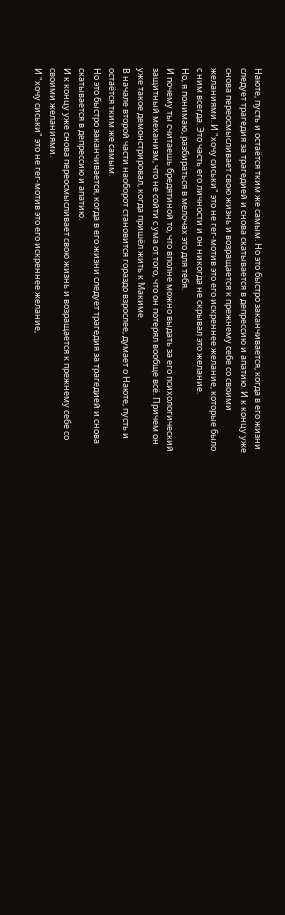Наюте, пусть и остаётся тким же самым. Но это быстро заканчивается, когда в его жизни следует трагедия за трагедией и снова скатывается в депрессию и апатию. И к концу уже снова переосмысливает свою жизнь и возращается к прежнему себе со своими желаниями. И "хочу сиськи" это не гег-мотив это его искреннее желание, которые было с ним всегда. Это часть его личности и он никогда не скрывал это желание.
Но, я понимаю, разбираться в мелочах это для тебя.
И почему ты считаешь бредятиной то, что вполне можно выдать за его психологический защитный механизм, что не сойти с ума от того, что он потерял вообще всё. Причем он уже такое демонстрировал, когда пришёл жить к Макиме.
В начале второй части наоборот становится гораздо взрослее, думает о Наюте, пусть и остаётся тким же самым.
Но это быстро заканчивается, когда в его жизни следует трагедия за трагедией и снова скатывается в депрессию и апатию.
И к концу уже снова переосмысливает свою жизнь и возращается к прежнему себе со своими желаниями.
И "хочу сиськи" это не гег-мотив это его искреннее желание,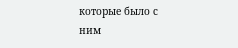которые было с ним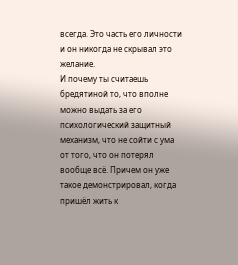всегда. Это часть его личности и он никогда не скрывал это желание.
И почему ты считаешь бредятиной то, что вполне можно выдать за его психологический защитный механизм, что не сойти с ума от того, что он потерял вообще всё. Причем он уже такое демонстрировал, когда пришёл жить к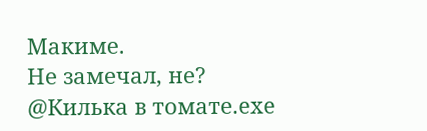Макиме.
Не замечал, не?
@Килька в томате.exe